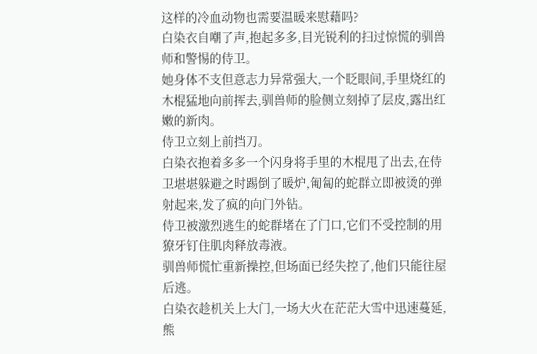这样的冷血动物也需要温暖来慰藉吗?
白染衣自嘲了声,抱起多多,目光锐利的扫过惊慌的驯兽师和警惕的侍卫。
她身体不支但意志力异常强大,一个眨眼间,手里烧红的木棍猛地向前挥去,驯兽师的脸侧立刻掉了层皮,露出红嫩的新肉。
侍卫立刻上前挡刀。
白染衣抱着多多一个闪身将手里的木棍甩了出去,在侍卫堪堪躲避之时踢倒了暖炉,匍匐的蛇群立即被烫的弹射起来,发了疯的向门外钻。
侍卫被激烈逃生的蛇群堵在了门口,它们不受控制的用獠牙钉住肌肉释放毒液。
驯兽师慌忙重新操控,但场面已经失控了,他们只能往屋后逃。
白染衣趁机关上大门,一场大火在茫茫大雪中迅速蔓延,熊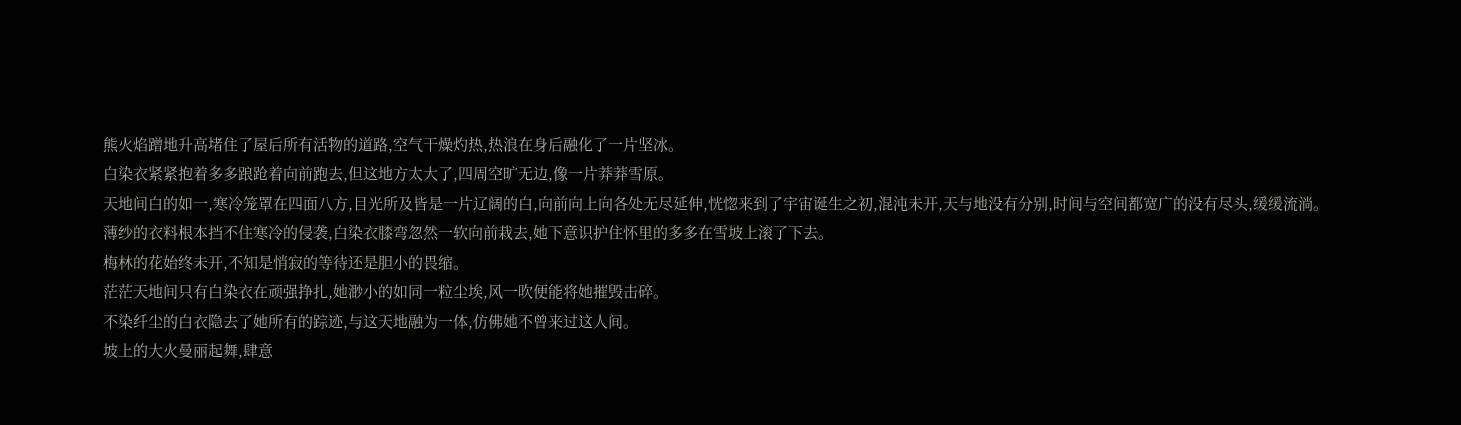熊火焰蹭地升高堵住了屋后所有活物的道路,空气干燥灼热,热浪在身后融化了一片坚冰。
白染衣紧紧抱着多多踉跄着向前跑去,但这地方太大了,四周空旷无边,像一片莽莽雪原。
天地间白的如一,寒冷笼罩在四面八方,目光所及皆是一片辽阔的白,向前向上向各处无尽延伸,恍惚来到了宇宙诞生之初,混沌未开,天与地没有分别,时间与空间都宽广的没有尽头,缓缓流淌。
薄纱的衣料根本挡不住寒冷的侵袭,白染衣膝弯忽然一软向前栽去,她下意识护住怀里的多多在雪坡上滚了下去。
梅林的花始终未开,不知是悄寂的等待还是胆小的畏缩。
茫茫天地间只有白染衣在顽强挣扎,她渺小的如同一粒尘埃,风一吹便能将她摧毁击碎。
不染纤尘的白衣隐去了她所有的踪迹,与这天地融为一体,仿佛她不曾来过这人间。
坡上的大火曼丽起舞,肆意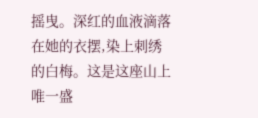摇曳。深红的血液滴落在她的衣摆,染上刺绣的白梅。这是这座山上唯一盛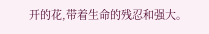开的花,带着生命的残忍和强大。